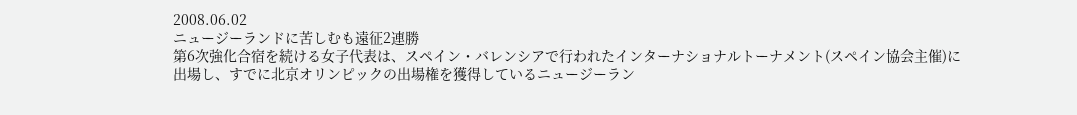2008.06.02
ニュージーランドに苦しむも遠征2連勝
第6次強化合宿を続ける女子代表は、スペイン・バレンシアで行われたインターナショナルトーナメント(スペイン協会主催)に出場し、すでに北京オリンピックの出場権を獲得しているニュージーラン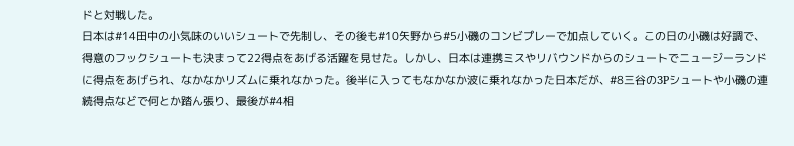ドと対戦した。
日本は#14田中の小気味のいいシュートで先制し、その後も#10矢野から#5小磯のコンビプレーで加点していく。この日の小磯は好調で、得意のフックシュートも決まって22得点をあげる活躍を見せた。しかし、日本は連携ミスやリバウンドからのシュートでニュージーランドに得点をあげられ、なかなかリズムに乗れなかった。後半に入ってもなかなか波に乗れなかった日本だが、#8三谷の3Pシュートや小磯の連続得点などで何とか踏ん張り、最後が#4相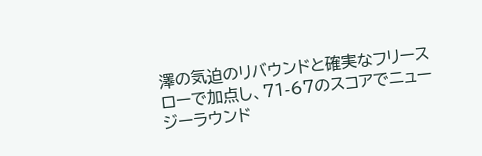澤の気迫のリバウンドと確実なフリースローで加点し、71-67のスコアでニュージーラウンド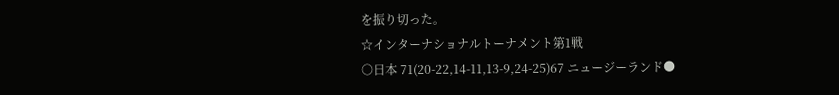を振り切った。
☆インターナショナルトーナメント第1戦
○日本 71(20-22,14-11,13-9,24-25)67 ニュージーランド●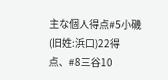主な個人得点#5小磯(旧姓:浜口)22得点、#8三谷10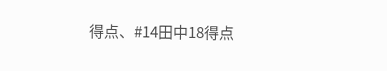得点、#14田中18得点